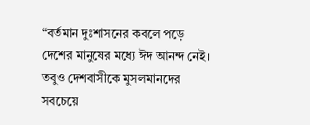“বর্তমান দুঃশাসনের কবলে পড়ে দেশের মানুষের মধ্যে ঈদ আনন্দ নেই। তবুও দেশবাসীকে মুসলমানদের সবচেয়ে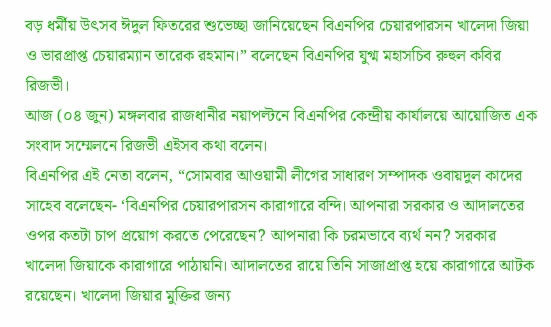বড় ধর্মীয় উৎসব ঈদুল ফিতরের শুভেচ্ছা জানিয়েছেন বিএনপির চেয়ারপারসন খালেদা জিয়া ও ভারপ্রাপ্ত চেয়ারম্যান তারেক রহমান।” বলেছেন বিএনপির যুগ্ম মহাসচিব রুহুল কবির রিজভী।
আজ (০৪ জুন) মঙ্গলবার রাজধানীর নয়াপল্টনে বিএনপির কেন্দ্রীয় কার্যালয়ে আয়োজিত এক সংবাদ সম্মেলনে রিজভী এইসব কথা বলেন।
বিএনপির এই নেতা বলেন, “সোমবার আওয়ামী লীগের সাধারণ সম্পাদক ওবায়দুল কাদের সাহেব বলেছেন- ‘বিএনপির চেয়ারপারসন কারাগারে বন্দি। আপনারা সরকার ও আদালতের ওপর কতটা চাপ প্রয়োগ করতে পেরেছেন? আপনারা কি চরমভাবে ব্যর্থ নন? সরকার খালেদা জিয়াকে কারাগারে পাঠায়নি। আদালতের রায়ে তিনি সাজাপ্রাপ্ত হয়ে কারাগারে আটক রয়েছেন। খালেদা জিয়ার মুক্তির জন্য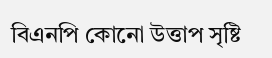বিএনপি কোনো উত্তাপ সৃষ্টি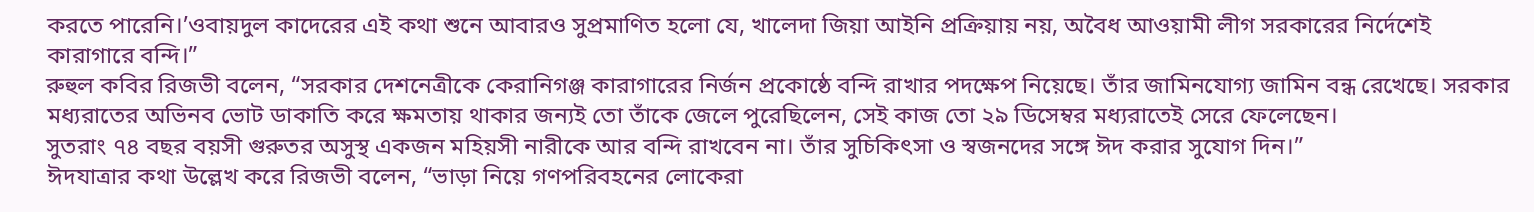করতে পারেনি।’ওবায়দুল কাদেরের এই কথা শুনে আবারও সুপ্রমাণিত হলো যে, খালেদা জিয়া আইনি প্রক্রিয়ায় নয়, অবৈধ আওয়ামী লীগ সরকারের নির্দেশেই কারাগারে বন্দি।”
রুহুল কবির রিজভী বলেন, “সরকার দেশনেত্রীকে কেরানিগঞ্জ কারাগারের নির্জন প্রকোষ্ঠে বন্দি রাখার পদক্ষেপ নিয়েছে। তাঁর জামিনযোগ্য জামিন বন্ধ রেখেছে। সরকার মধ্যরাতের অভিনব ভোট ডাকাতি করে ক্ষমতায় থাকার জন্যই তো তাঁকে জেলে পুরেছিলেন, সেই কাজ তো ২৯ ডিসেম্বর মধ্যরাতেই সেরে ফেলেছেন।
সুতরাং ৭৪ বছর বয়সী গুরুতর অসুস্থ একজন মহিয়সী নারীকে আর বন্দি রাখবেন না। তাঁর সুচিকিৎসা ও স্বজনদের সঙ্গে ঈদ করার সুযোগ দিন।”
ঈদযাত্রার কথা উল্লেখ করে রিজভী বলেন, “ভাড়া নিয়ে গণপরিবহনের লোকেরা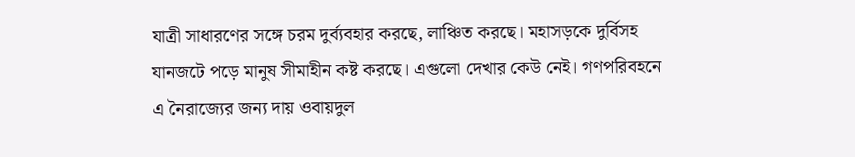যাত্রী সাধারণের সঙ্গে চরম দুর্ব্যবহার করছে, লাঞ্চিত করছে। মহাসড়কে দুর্বিসহ যানজটে পড়ে মানুষ সীমাহীন কষ্ট করছে। এগুলো দেখার কেউ নেই। গণপরিবহনে এ নৈরাজ্যের জন্য দায় ওবায়দুল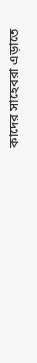কাদের সাহেবরা এড়াতে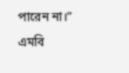পারেন না।”
এমবি